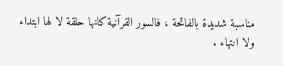مناسبة شديدة بالفاتحة ، فالسور القرآنية كانها حلقة لا لها ابتداء ولا انتهاء .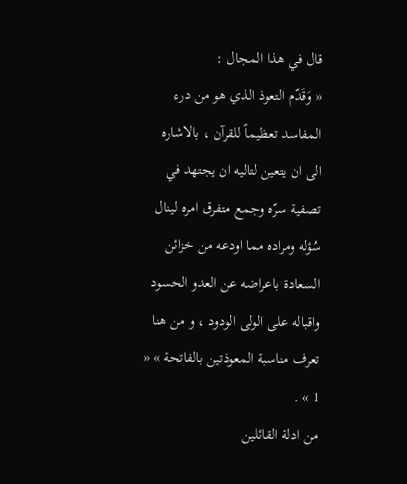قال في هذا المجال :
« وَقَدّم التعوذ الذي هو من درء المفاسد تعظيماً للقرآن ، بالاشاره الى ان يتعين لتاليه ان يجتهد في تصفية سرّه وجمع متفرق امره لينال سُؤله ومراده مما اودعه من خزائن السعادة باعراضه عن العدو الحسود واقباله على الولى الودود ، و من هنا تعرف مناسبة المعوذتين بالفاتحة » « 1 » .
من ادلة القائلين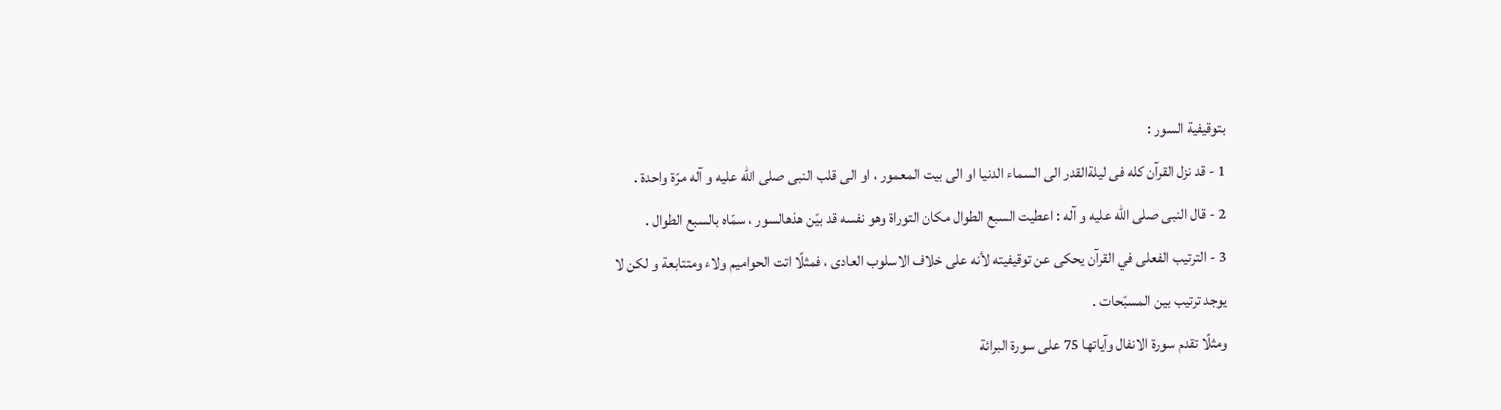بتوقيفية السور :
1 - قد نزل القرآن كله فى ليلةالقدر الى السماء الدنيا او الى بيت المعمور ، او الى قلب النبى صلى الله عليه و آله مرّة واحدة .
2 - قال النبى صلى الله عليه و آله : اعطيت السبع الطوال مكان التوراة وهو نفسه قد بيّن هذهالسور ، سمّاه بالسبع الطوال .
3 - الترتيب الفعلى في القرآن يحكى عن توقيفيته لأنه على خلاف الاسلوب العادى ، فمثلًا اتت الحواميم ولاء ومتتابعة و لكن لا يوجد ترتيب بين المسبّحات .
ومثلًا تقدم سورة الانفال وآياتها 75 على سورة البرائة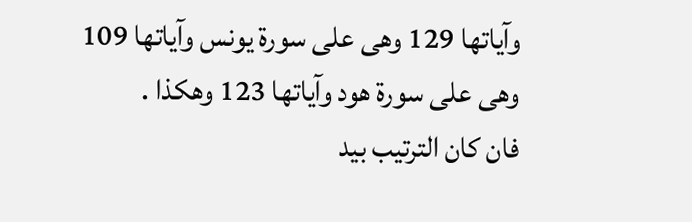وآياتها 129 وهى على سورة يونس وآياتها 109 وهى على سورة هود وآياتها 123 وهكذا .
فان كان الترتيب بيد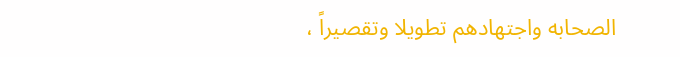الصحابه واجتهادهم تطويلا وتقصيراً ،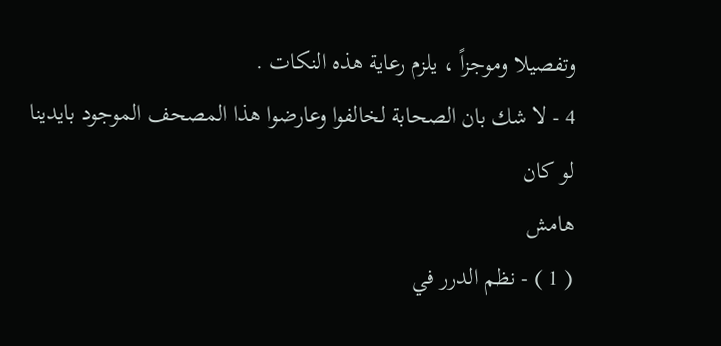وتفصيلا وموجزاً ، يلزم رعاية هذه النكات .
4 - لا شك بان الصحابة لخالفوا وعارضوا هذا المصحف الموجود بايدينا لو كان
هامش
( 1 ) - نظم الدرر في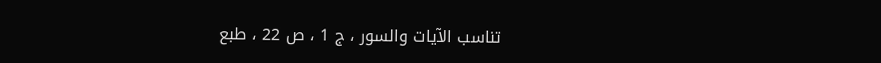تناسب الآيات والسور ، ج 1 ، ص 22 ، طبع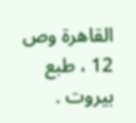القاهرة وص 12 ، طبع بيروت .